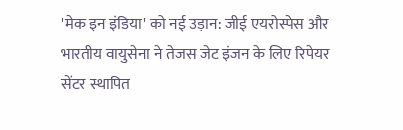'मेक इन इंडिया' को नई उड़ान: जीई एयरोस्पेस और भारतीय वायुसेना ने तेजस जेट इंजन के लिए रिपेयर सेंटर स्थापित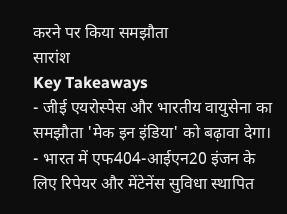करने पर किया समझौता
सारांश
Key Takeaways
- जीई एयरोस्पेस और भारतीय वायुसेना का समझौता 'मेक इन इंडिया' को बढ़ावा देगा।
- भारत में एफ404-आईएन20 इंजन के लिए रिपेयर और मेंटेनेंस सुविधा स्थापित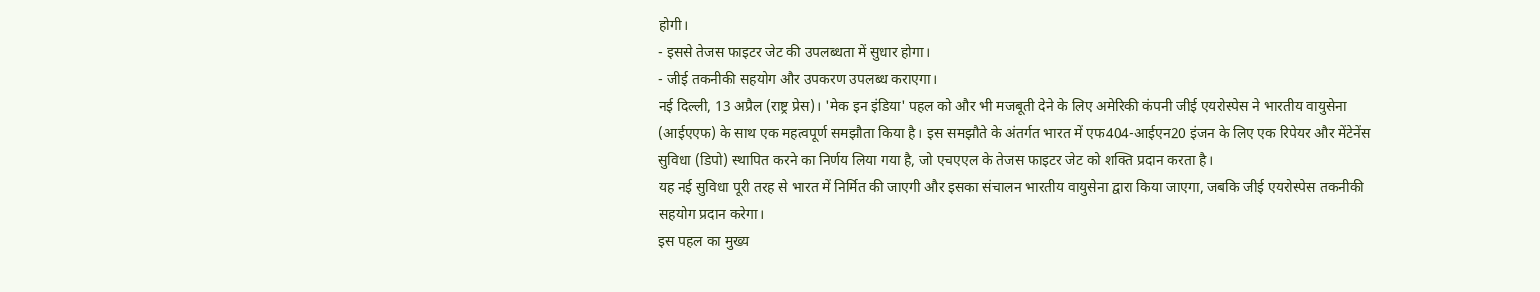होगी।
- इससे तेजस फाइटर जेट की उपलब्धता में सुधार होगा।
- जीई तकनीकी सहयोग और उपकरण उपलब्ध कराएगा।
नई दिल्ली, 13 अप्रैल (राष्ट्र प्रेस)। 'मेक इन इंडिया' पहल को और भी मजबूती देने के लिए अमेरिकी कंपनी जीई एयरोस्पेस ने भारतीय वायुसेना (आईएएफ) के साथ एक महत्वपूर्ण समझौता किया है। इस समझौते के अंतर्गत भारत में एफ404-आईएन20 इंजन के लिए एक रिपेयर और मेंटेनेंस सुविधा (डिपो) स्थापित करने का निर्णय लिया गया है, जो एचएएल के तेजस फाइटर जेट को शक्ति प्रदान करता है।
यह नई सुविधा पूरी तरह से भारत में निर्मित की जाएगी और इसका संचालन भारतीय वायुसेना द्वारा किया जाएगा, जबकि जीई एयरोस्पेस तकनीकी सहयोग प्रदान करेगा।
इस पहल का मुख्य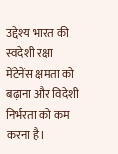उद्देश्य भारत की स्वदेशी रक्षा मेंटेनेंस क्षमता को बढ़ाना और विदेशी निर्भरता को कम करना है।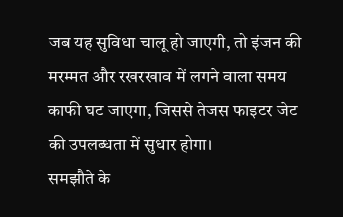जब यह सुविधा चालू हो जाएगी, तो इंजन की मरम्मत और रखरखाव में लगने वाला समय काफी घट जाएगा, जिससे तेजस फाइटर जेट की उपलब्धता में सुधार होगा।
समझौते के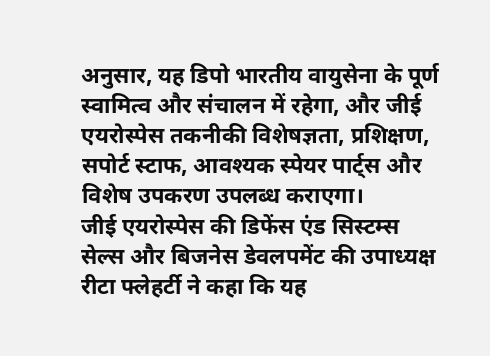अनुसार, यह डिपो भारतीय वायुसेना के पूर्ण स्वामित्व और संचालन में रहेगा, और जीई एयरोस्पेस तकनीकी विशेषज्ञता, प्रशिक्षण, सपोर्ट स्टाफ, आवश्यक स्पेयर पार्ट्स और विशेष उपकरण उपलब्ध कराएगा।
जीई एयरोस्पेस की डिफेंस एंड सिस्टम्स सेल्स और बिजनेस डेवलपमेंट की उपाध्यक्ष रीटा फ्लेहर्टी ने कहा कि यह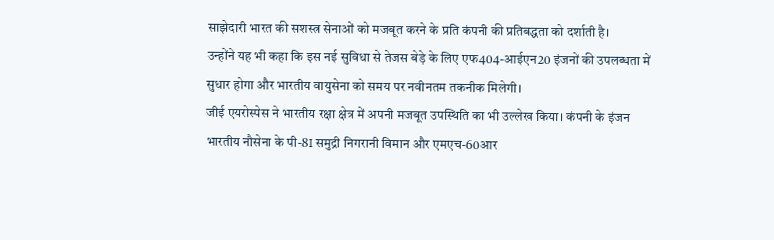साझेदारी भारत की सशस्त्र सेनाओं को मजबूत करने के प्रति कंपनी की प्रतिबद्धता को दर्शाती है।
उन्होंने यह भी कहा कि इस नई सुविधा से तेजस बेड़े के लिए एफ404-आईएन20 इंजनों की उपलब्धता में सुधार होगा और भारतीय वायुसेना को समय पर नवीनतम तकनीक मिलेगी।
जीई एयरोस्पेस ने भारतीय रक्षा क्षेत्र में अपनी मजबूत उपस्थिति का भी उल्लेख किया। कंपनी के इंजन भारतीय नौसेना के पी-8I समुद्री निगरानी विमान और एमएच-60आर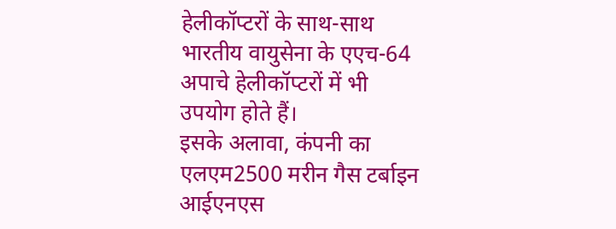हेलीकॉप्टरों के साथ-साथ भारतीय वायुसेना के एएच-64 अपाचे हेलीकॉप्टरों में भी उपयोग होते हैं।
इसके अलावा, कंपनी का एलएम2500 मरीन गैस टर्बाइन आईएनएस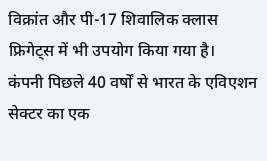विक्रांत और पी-17 शिवालिक क्लास फ्रिगेट्स में भी उपयोग किया गया है।
कंपनी पिछले 40 वर्षों से भारत के एविएशन सेक्टर का एक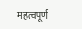महत्वपूर्ण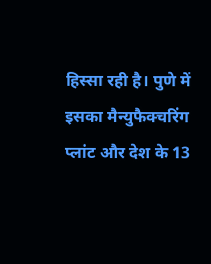हिस्सा रही है। पुणे में इसका मैन्युफैक्चरिंग प्लांट और देश के 13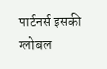पार्टनर्स इसकी ग्लोबल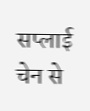सप्लाई चेन से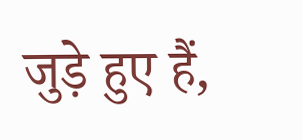जुड़े हुए हैं,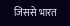जिससे भारत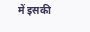में इसकी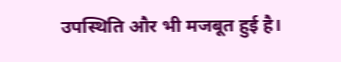उपस्थिति और भी मजबूत हुई है।